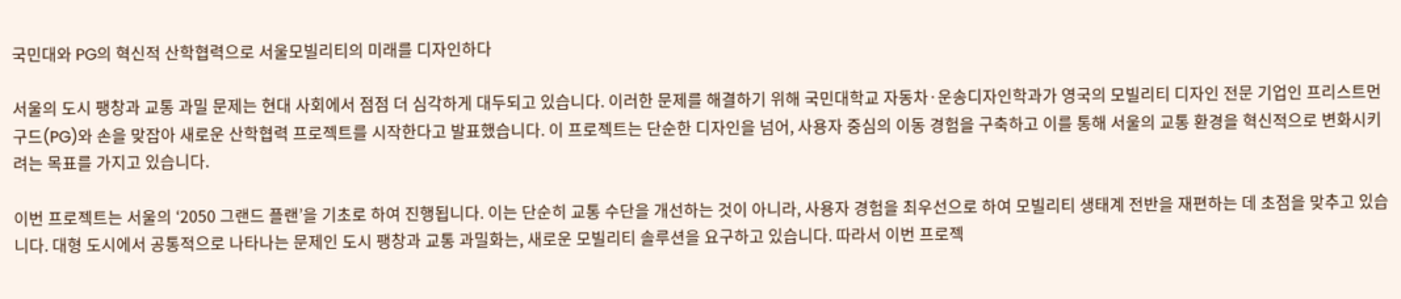국민대와 PG의 혁신적 산학협력으로 서울모빌리티의 미래를 디자인하다

서울의 도시 팽창과 교통 과밀 문제는 현대 사회에서 점점 더 심각하게 대두되고 있습니다. 이러한 문제를 해결하기 위해 국민대학교 자동차·운송디자인학과가 영국의 모빌리티 디자인 전문 기업인 프리스트먼구드(PG)와 손을 맞잡아 새로운 산학협력 프로젝트를 시작한다고 발표했습니다. 이 프로젝트는 단순한 디자인을 넘어, 사용자 중심의 이동 경험을 구축하고 이를 통해 서울의 교통 환경을 혁신적으로 변화시키려는 목표를 가지고 있습니다.

이번 프로젝트는 서울의 ‘2050 그랜드 플랜’을 기초로 하여 진행됩니다. 이는 단순히 교통 수단을 개선하는 것이 아니라, 사용자 경험을 최우선으로 하여 모빌리티 생태계 전반을 재편하는 데 초점을 맞추고 있습니다. 대형 도시에서 공통적으로 나타나는 문제인 도시 팽창과 교통 과밀화는, 새로운 모빌리티 솔루션을 요구하고 있습니다. 따라서 이번 프로젝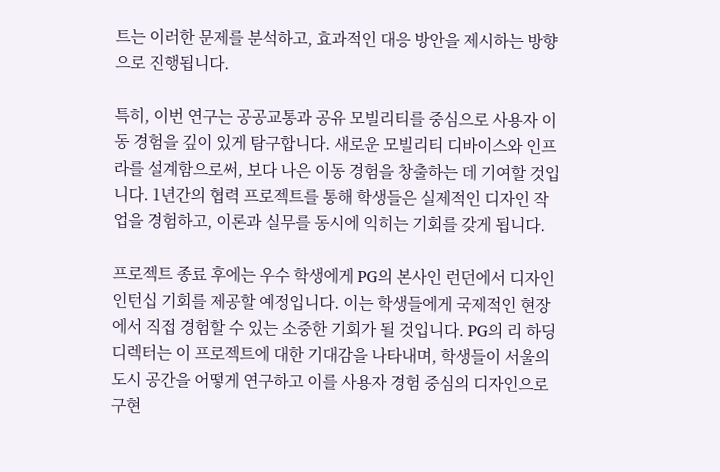트는 이러한 문제를 분석하고, 효과적인 대응 방안을 제시하는 방향으로 진행됩니다.

특히, 이번 연구는 공공교통과 공유 모빌리티를 중심으로 사용자 이동 경험을 깊이 있게 탐구합니다. 새로운 모빌리티 디바이스와 인프라를 설계함으로써, 보다 나은 이동 경험을 창출하는 데 기여할 것입니다. 1년간의 협력 프로젝트를 통해 학생들은 실제적인 디자인 작업을 경험하고, 이론과 실무를 동시에 익히는 기회를 갖게 됩니다.

프로젝트 종료 후에는 우수 학생에게 PG의 본사인 런던에서 디자인 인턴십 기회를 제공할 예정입니다. 이는 학생들에게 국제적인 현장에서 직접 경험할 수 있는 소중한 기회가 될 것입니다. PG의 리 하딩 디렉터는 이 프로젝트에 대한 기대감을 나타내며, 학생들이 서울의 도시 공간을 어떻게 연구하고 이를 사용자 경험 중심의 디자인으로 구현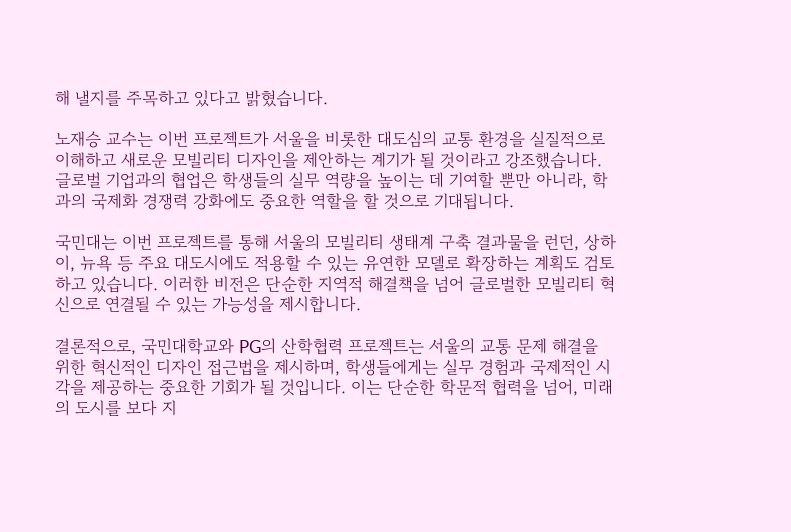해 낼지를 주목하고 있다고 밝혔습니다.

노재승 교수는 이번 프로젝트가 서울을 비롯한 대도심의 교통 환경을 실질적으로 이해하고 새로운 모빌리티 디자인을 제안하는 계기가 될 것이라고 강조했습니다. 글로벌 기업과의 협업은 학생들의 실무 역량을 높이는 데 기여할 뿐만 아니라, 학과의 국제화 경쟁력 강화에도 중요한 역할을 할 것으로 기대됩니다.

국민대는 이번 프로젝트를 통해 서울의 모빌리티 생태계 구축 결과물을 런던, 상하이, 뉴욕 등 주요 대도시에도 적용할 수 있는 유연한 모델로 확장하는 계획도 검토하고 있습니다. 이러한 비전은 단순한 지역적 해결책을 넘어 글로벌한 모빌리티 혁신으로 연결될 수 있는 가능성을 제시합니다.

결론적으로, 국민대학교와 PG의 산학협력 프로젝트는 서울의 교통 문제 해결을 위한 혁신적인 디자인 접근법을 제시하며, 학생들에게는 실무 경험과 국제적인 시각을 제공하는 중요한 기회가 될 것입니다. 이는 단순한 학문적 협력을 넘어, 미래의 도시를 보다 지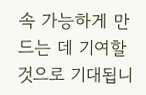속 가능하게 만드는 데 기여할 것으로 기대됩니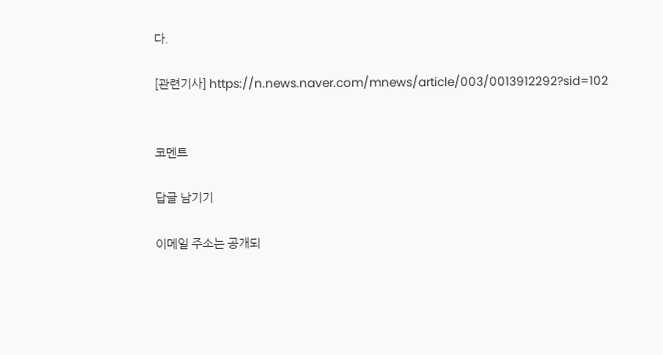다.

[관련기사] https://n.news.naver.com/mnews/article/003/0013912292?sid=102


코멘트

답글 남기기

이메일 주소는 공개되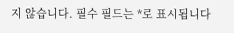지 않습니다. 필수 필드는 *로 표시됩니다